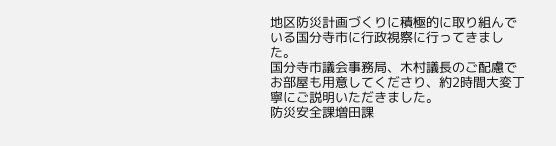地区防災計画づくりに積極的に取り組んでいる国分寺市に行政視察に行ってきました。
国分寺市議会事務局、木村議長のご配慮でお部屋も用意してくださり、約2時間大変丁寧にご説明いただきました。
防災安全課増田課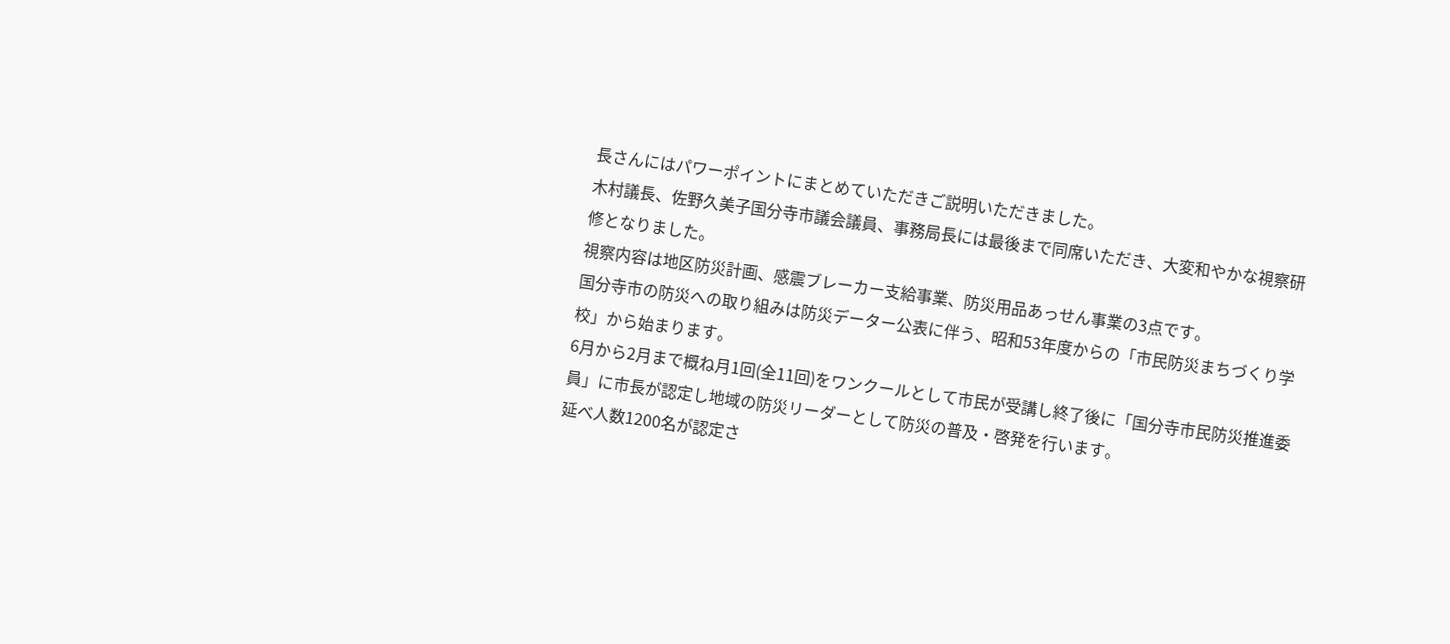長さんにはパワーポイントにまとめていただきご説明いただきました。
木村議長、佐野久美子国分寺市議会議員、事務局長には最後まで同席いただき、大変和やかな視察研修となりました。
視察内容は地区防災計画、感震ブレーカー支給事業、防災用品あっせん事業の3点です。
国分寺市の防災への取り組みは防災データー公表に伴う、昭和53年度からの「市民防災まちづくり学校」から始まります。
6月から2月まで概ね月1回(全11回)をワンクールとして市民が受講し終了後に「国分寺市民防災推進委員」に市長が認定し地域の防災リーダーとして防災の普及・啓発を行います。
延べ人数1200名が認定さ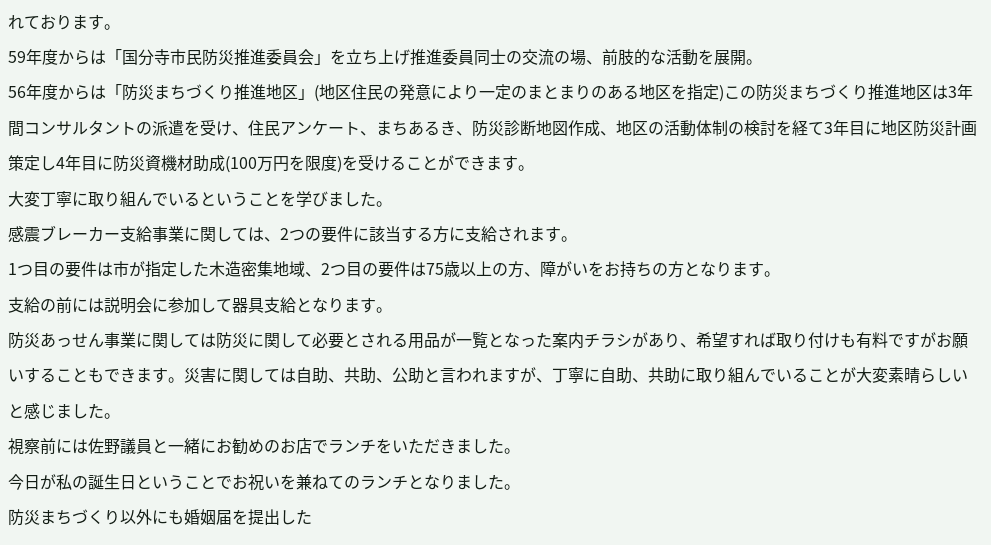れております。
59年度からは「国分寺市民防災推進委員会」を立ち上げ推進委員同士の交流の場、前肢的な活動を展開。
56年度からは「防災まちづくり推進地区」(地区住民の発意により一定のまとまりのある地区を指定)この防災まちづくり推進地区は3年間コンサルタントの派遣を受け、住民アンケート、まちあるき、防災診断地図作成、地区の活動体制の検討を経て3年目に地区防災計画策定し4年目に防災資機材助成(100万円を限度)を受けることができます。
大変丁寧に取り組んでいるということを学びました。
感震ブレーカー支給事業に関しては、2つの要件に該当する方に支給されます。
1つ目の要件は市が指定した木造密集地域、2つ目の要件は75歳以上の方、障がいをお持ちの方となります。
支給の前には説明会に参加して器具支給となります。
防災あっせん事業に関しては防災に関して必要とされる用品が一覧となった案内チラシがあり、希望すれば取り付けも有料ですがお願いすることもできます。災害に関しては自助、共助、公助と言われますが、丁寧に自助、共助に取り組んでいることが大変素晴らしいと感じました。
視察前には佐野議員と一緒にお勧めのお店でランチをいただきました。
今日が私の誕生日ということでお祝いを兼ねてのランチとなりました。
防災まちづくり以外にも婚姻届を提出した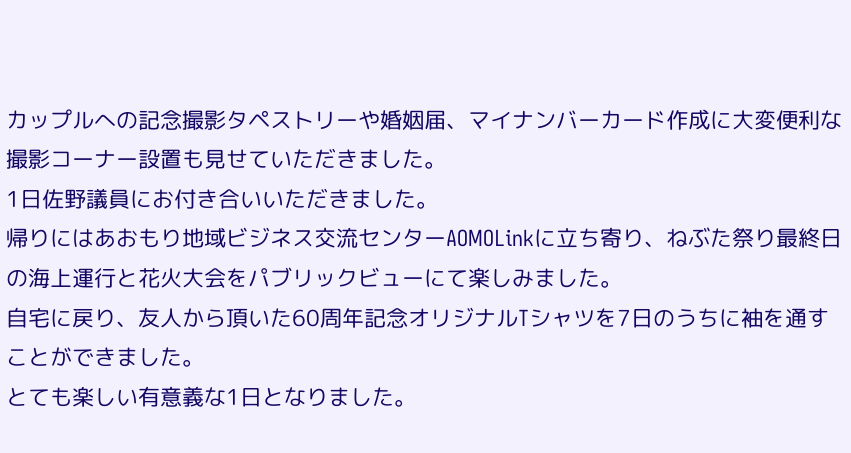カップルへの記念撮影タペストリーや婚姻届、マイナンバーカード作成に大変便利な撮影コーナー設置も見せていただきました。
1日佐野議員にお付き合いいただきました。
帰りにはあおもり地域ビジネス交流センターAOMOLinkに立ち寄り、ねぶた祭り最終日の海上運行と花火大会をパブリックビューにて楽しみました。
自宅に戻り、友人から頂いた60周年記念オリジナルTシャツを7日のうちに袖を通すことができました。
とても楽しい有意義な1日となりました。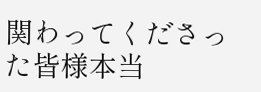関わってくださった皆様本当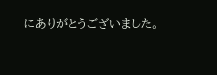にありがとうございました。